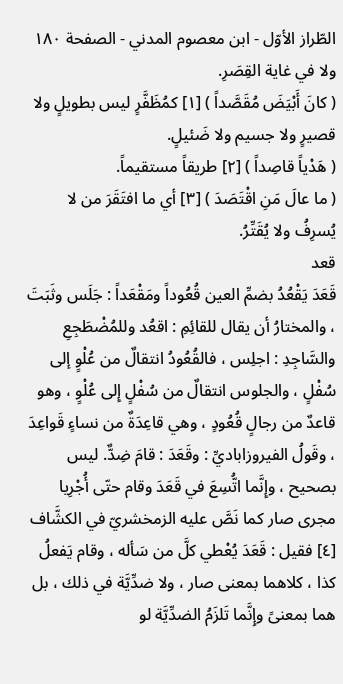الطّراز الأوّل - ابن معصوم المدني - الصفحة ١٨٠
ولا في غاية القِصَرِ.
( كانَ أَبْيَضَ مُقَصَّداً ) [١] كمُظَفَّرٍ ليس بطويلٍ ولا قصيرٍ ولا جسيم ولا ضَئيلٍ.
( هَدْياً قاصِداً ) [٢] طريقاً مستقيماً.
( ما عالَ مَنِ اقْتَصَدَ ) [٣] أي ما افتَقَرَ من لا يُسرِفُ ولا يُقَتِّرُ.
قعد
قَعَدَ يَقْعُدُ بضمِّ العين قُعُوداً ومَقْعَداً : جَلَس وثَبَتَ ، والمختارُ أن يقال للقائِمِ : اقعُد وللمُضْطَجِعِ والسَّاجِدِ : اجلِس ، فالقُعُودُ انتقالٌ من عُلْوٍ إلى سُفْلٍ ، والجلوس انتقالٌ من سُفْلٍ إِلى عُلْوٍ ، وهو قاعدٌ من رجالٍ قُعُودٍ ، وهي قاعِدَةٌ من نساءٍ قَواعِدَ ، وقَولُ الفيروزاباديِّ : وقَعَدَ : قامَ ضِدٌّ. ليس بصحيح ، وإِنَّما اتُّسِعَ في قَعَدَ وقام حتّى أُجْرِيا مجرى صار كما نَصَّ عليه الزمخشريّ في الكشَّاف [٤] فقيل : قَعَدَ يُعْطي كلَّ من سَأله ، وقام يَفعلُ كذا ، كلاهما بمعنى صار ، ولا ضدِّيَّة في ذلك ، بل هما بمعنىً وإِنَّما تَلزَمُ الضدِّيَّة لو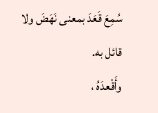سُمِعَ قَعَدَ بمعنى نَهَضَ ولا قائل به.
وأَقْعدَهُ ،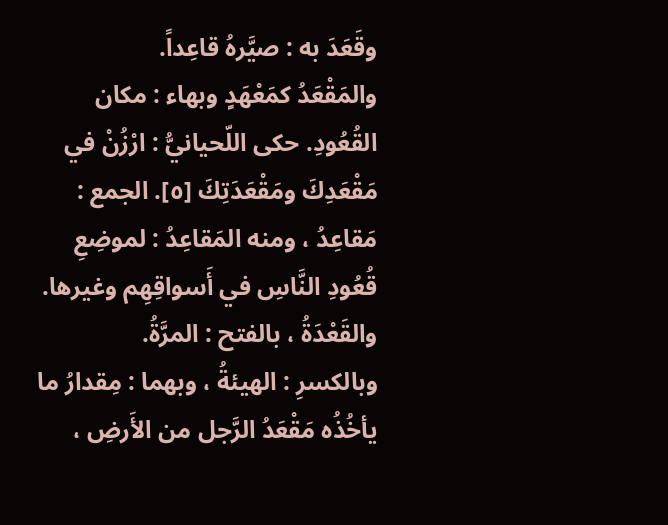وقَعَدَ به : صيَّرهُ قاعِداً.
والمَقْعَدُ كمَعْهَدٍ وبهاء : مكان القُعُودِ. حكى اللّحيانيُّ : ارْزُنْ في مَقْعَدِكَ ومَقْعَدَتِكَ [٥]. الجمع : مَقاعِدُ ، ومنه المَقاعِدُ : لموضِعِ قُعُودِ النَّاسِ في أَسواقِهِم وغيرها.
والقَعْدَةُ ، بالفتح : المرَّةُ.
وبالكسرِ : الهيئةُ ، وبهما : مِقدارُ ما يأخُذُه مَقْعَدُ الرَّجل من الأَرضِ ،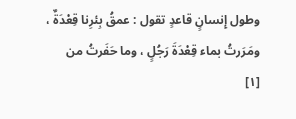وطول إِنسانٍ قاعدٍ تقول : عمقُ بِئرِنا قِعْدَةٌ ، ومَرَرتُ بماء قِعْدَةَ رَجُلٍ ، وما حَفَرتُ من
[١]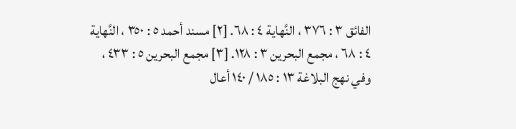الفائق ٣ : ٣٧٦ ، النَّهاية ٤ : ٦٨. [٢] مسند أحمد ٥ : ٣٥٠ ، النَّهاية ٤ : ٦٨ ، مجمع البحرين ٣ : ١٢٨. [٣] مجمع البحرين ٥ : ٤٣٣ ، وفي نهج البلاغة ١٣ : ١٨٥ / ١٤٠ أعال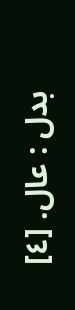بدل : عال. [٤]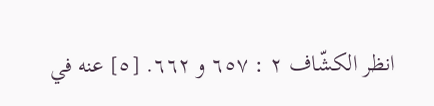انظر الكشّاف ٢ : ٦٥٧ و ٦٦٢. [٥] عنه في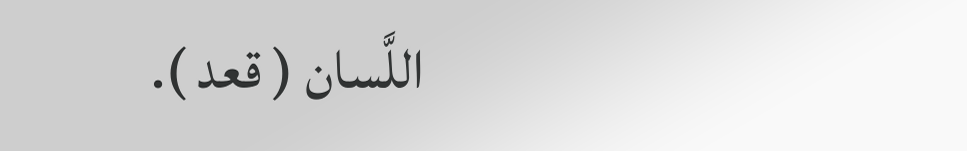اللَّسان ( قعد ).